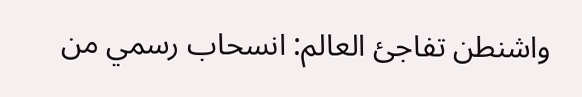واشنطن تفاجئ العالم: انسحاب رسمي من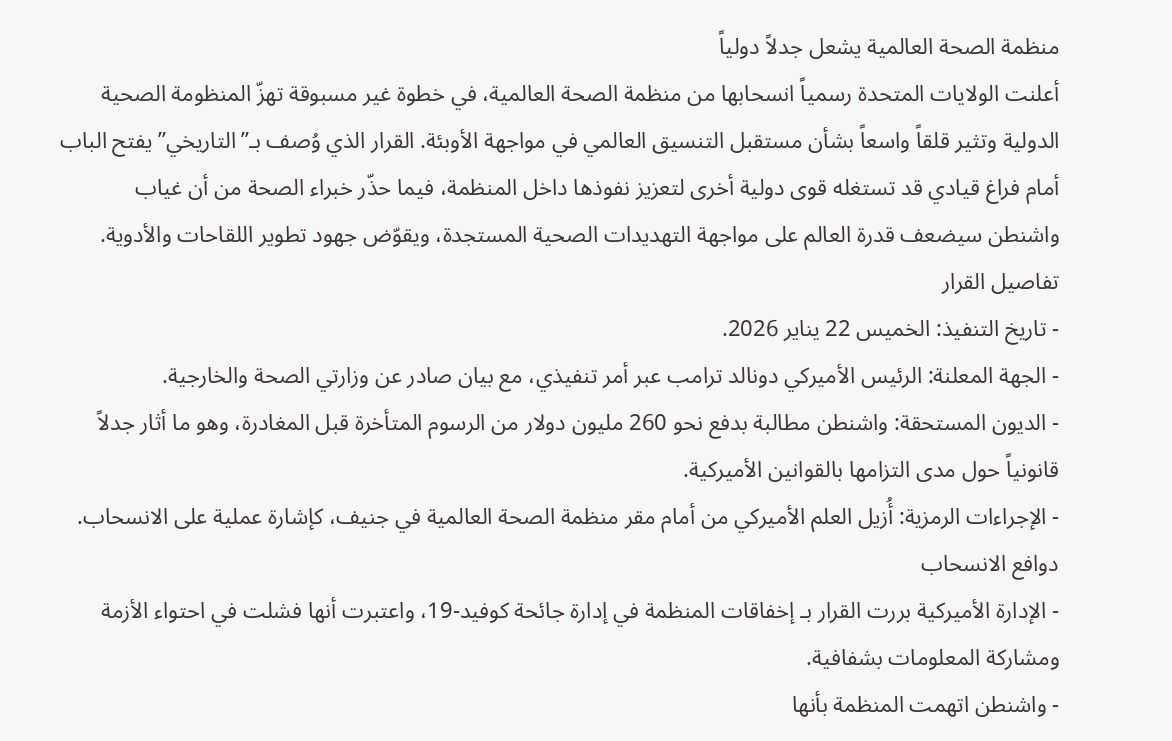منظمة الصحة العالمية يشعل جدلاً دولياً
أعلنت الولايات المتحدة رسمياً انسحابها من منظمة الصحة العالمية، في خطوة غير مسبوقة تهزّ المنظومة الصحية الدولية وتثير قلقاً واسعاً بشأن مستقبل التنسيق العالمي في مواجهة الأوبئة. القرار الذي وُصف بـ”التاريخي” يفتح الباب أمام فراغ قيادي قد تستغله قوى دولية أخرى لتعزيز نفوذها داخل المنظمة، فيما حذّر خبراء الصحة من أن غياب واشنطن سيضعف قدرة العالم على مواجهة التهديدات الصحية المستجدة، ويقوّض جهود تطوير اللقاحات والأدوية.
تفاصيل القرار
- تاريخ التنفيذ: الخميس 22 يناير 2026.
- الجهة المعلنة: الرئيس الأميركي دونالد ترامب عبر أمر تنفيذي، مع بيان صادر عن وزارتي الصحة والخارجية.
- الديون المستحقة: واشنطن مطالبة بدفع نحو 260 مليون دولار من الرسوم المتأخرة قبل المغادرة، وهو ما أثار جدلاً قانونياً حول مدى التزامها بالقوانين الأميركية.
- الإجراءات الرمزية: أُزيل العلم الأميركي من أمام مقر منظمة الصحة العالمية في جنيف، كإشارة عملية على الانسحاب.
دوافع الانسحاب
- الإدارة الأميركية بررت القرار بـ إخفاقات المنظمة في إدارة جائحة كوفيد-19، واعتبرت أنها فشلت في احتواء الأزمة ومشاركة المعلومات بشفافية.
- واشنطن اتهمت المنظمة بأنها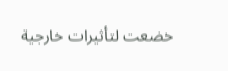خضعت لتأثيرات خارجية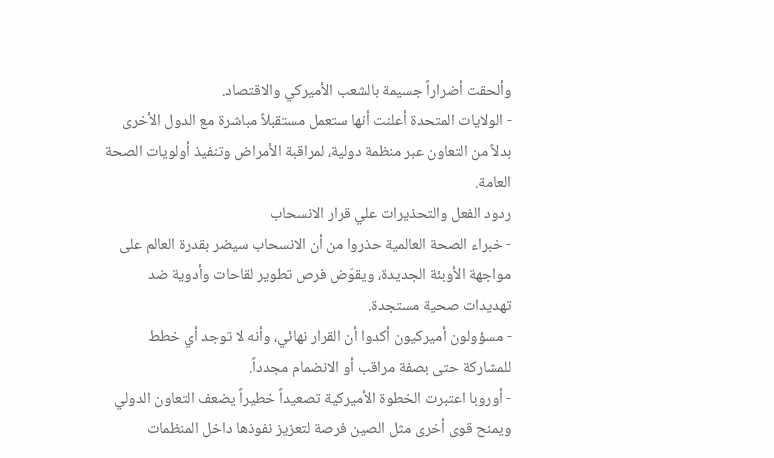وألحقت أضراراً جسيمة بالشعب الأميركي والاقتصاد.
- الولايات المتحدة أعلنت أنها ستعمل مستقبلاً مباشرة مع الدول الأخرى بدلاً من التعاون عبر منظمة دولية، لمراقبة الأمراض وتنفيذ أولويات الصحة العامة.
ردود الفعل والتحذيرات علي قرار الانسحاب
- خبراء الصحة العالمية حذروا من أن الانسحاب سيضر بقدرة العالم على مواجهة الأوبئة الجديدة، ويقوّض فرص تطوير لقاحات وأدوية ضد تهديدات صحية مستجدة.
- مسؤولون أميركيون أكدوا أن القرار نهائي، وأنه لا توجد أي خطط للمشاركة حتى بصفة مراقب أو الانضمام مجدداً.
- أوروبا اعتبرت الخطوة الأميركية تصعيداً خطيراً يضعف التعاون الدولي ويمنح قوى أخرى مثل الصين فرصة لتعزيز نفوذها داخل المنظمات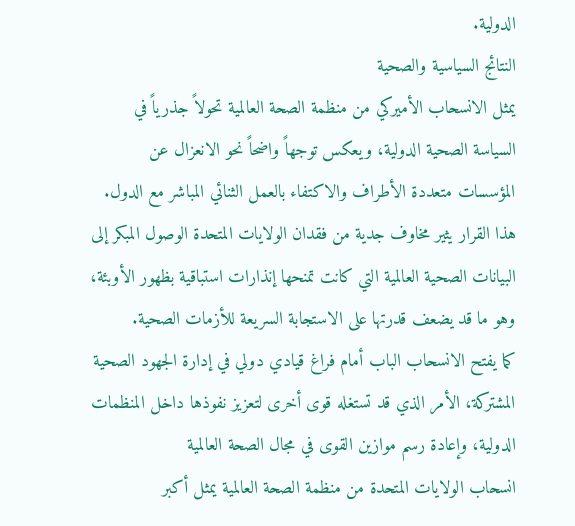الدولية.
النتائج السياسية والصحية
يمثل الانسحاب الأميركي من منظمة الصحة العالمية تحولاً جذرياً في السياسة الصحية الدولية، ويعكس توجهاً واضحاً نحو الانعزال عن المؤسسات متعددة الأطراف والاكتفاء بالعمل الثنائي المباشر مع الدول.
هذا القرار يثير مخاوف جدية من فقدان الولايات المتحدة الوصول المبكر إلى البيانات الصحية العالمية التي كانت تمنحها إنذارات استباقية بظهور الأوبئة، وهو ما قد يضعف قدرتها على الاستجابة السريعة للأزمات الصحية.
كما يفتح الانسحاب الباب أمام فراغ قيادي دولي في إدارة الجهود الصحية المشتركة، الأمر الذي قد تستغله قوى أخرى لتعزيز نفوذها داخل المنظمات الدولية، وإعادة رسم موازين القوى في مجال الصحة العالمية
انسحاب الولايات المتحدة من منظمة الصحة العالمية يمثل أكبر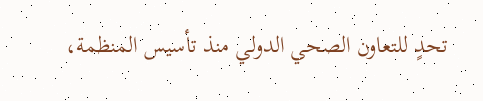تحدٍ للتعاون الصحي الدولي منذ تأسيس المنظمة،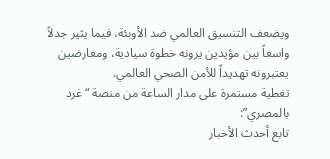ويضعف التنسيق العالمي ضد الأوبئة، فيما يثير جدلاً واسعاً بين مؤيدين يرونه خطوة سيادية، ومعارضين يعتبرونه تهديداً للأمن الصحي العالمي.
تغطية مستمرة على مدار الساعة من منصة “غرد بالمصري”:
تابع أحدث الأخبار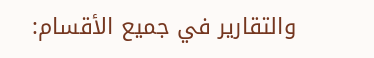والتقارير في جميع الأقسام: